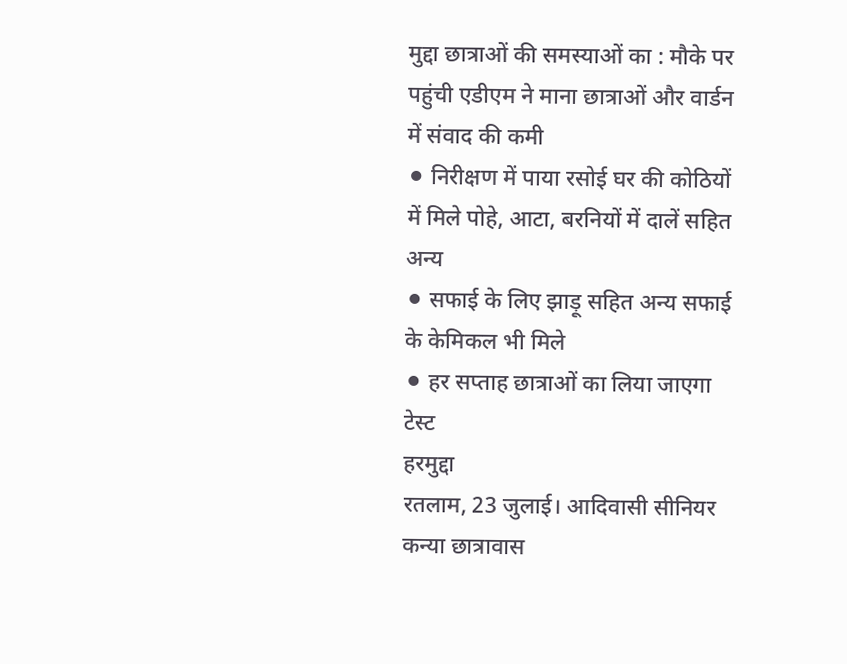मुद्दा छात्राओं की समस्याओं का : मौके पर पहुंची एडीएम ने माना छात्राओं और वार्डन में संवाद की कमी
⚫ निरीक्षण में पाया रसोई घर की कोठियों में मिले पोहे, आटा, बरनियों में दालें सहित अन्य
⚫ सफाई के लिए झाड़ू सहित अन्य सफाई के केमिकल भी मिले
⚫ हर सप्ताह छात्राओं का लिया जाएगा टेस्ट
हरमुद्दा
रतलाम, 23 जुलाई। आदिवासी सीनियर कन्या छात्रावास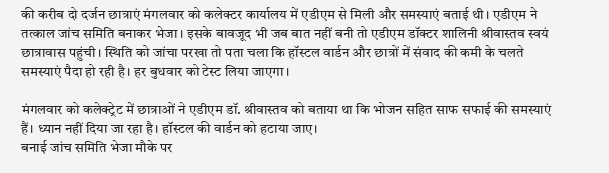की करीब दो दर्जन छात्राएं मंगलवार को कलेक्टर कार्यालय में एडीएम से मिली और समस्याएं बताई थी। एडीएम ने तत्काल जांच समिति बनाकर भेजा। इसके बावजूद भी जब बात नहीं बनी तो एडीएम डॉक्टर शालिनी श्रीवास्तव स्वयं छात्रावास पहुंची। स्थिति को जांचा परखा तो पता चला कि हॉस्टल वार्डन और छात्रों में संवाद की कमी के चलते समस्याएं पैदा हो रही है। हर बुधवार को टेस्ट लिया जाएगा।

मंगलवार को कलेक्ट्रेट में छात्राओं ने एडीएम डॉ. श्रीवास्तव को बताया था कि भोजन सहित साफ सफाई की समस्याएं हैं। ध्यान नहीं दिया जा रहा है। हॉस्टल की वार्डन को हटाया जाए।
बनाई जांच समिति भेजा मौके पर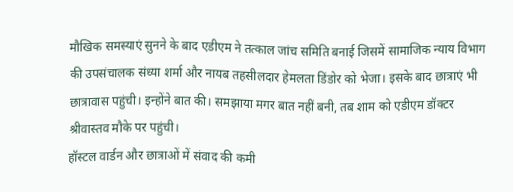मौखिक समस्याएं सुनने के बाद एडीएम ने तत्काल जांच समिति बनाई जिसमें सामाजिक न्याय विभाग की उपसंचालक संध्या शर्मा और नायब तहसीलदार हेमलता डिंडोर को भेजा। इसके बाद छात्राएं भी छात्रावास पहुंची। इन्होंने बात की। समझाया मगर बात नहीं बनी, तब शाम को एडीएम डॉक्टर श्रीवास्तव मौके पर पहुंची।
हॉस्टल वार्डन और छात्राओं में संवाद की कमी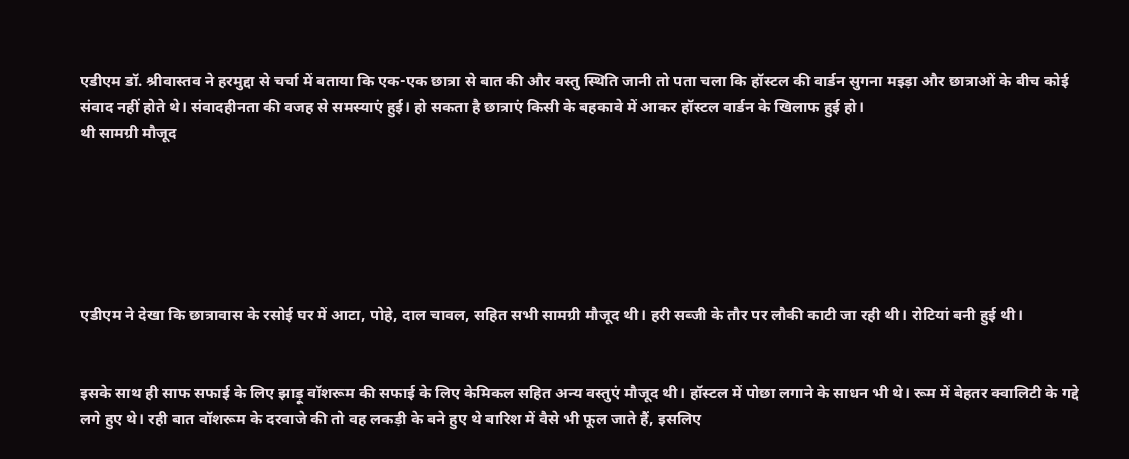एडीएम डॉ. श्रीवास्तव ने हरमुद्दा से चर्चा में बताया कि एक-एक छात्रा से बात की और वस्तु स्थिति जानी तो पता चला कि हॉस्टल की वार्डन सुगना मइड़ा और छात्राओं के बीच कोई संवाद नहीं होते थे। संवादहीनता की वजह से समस्याएं हुई। हो सकता है छात्राएं किसी के बहकावे में आकर हॉस्टल वार्डन के खिलाफ हुई हो।
थी सामग्री मौजूद






एडीएम ने देखा कि छात्रावास के रसोई घर में आटा, पोहे, दाल चावल, सहित सभी सामग्री मौजूद थी। हरी सब्जी के तौर पर लौकी काटी जा रही थी। रोटियां बनी हुई थी।


इसके साथ ही साफ सफाई के लिए झाड़ू वॉशरूम की सफाई के लिए केमिकल सहित अन्य वस्तुएं मौजूद थी। हॉस्टल में पोछा लगाने के साधन भी थे। रूम में बेहतर क्वालिटी के गद्दे लगे हुए थे। रही बात वॉशरूम के दरवाजे की तो वह लकड़ी के बने हुए थे बारिश में वैसे भी फूल जाते हैं, इसलिए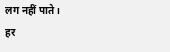लग नहीं पाते।
हर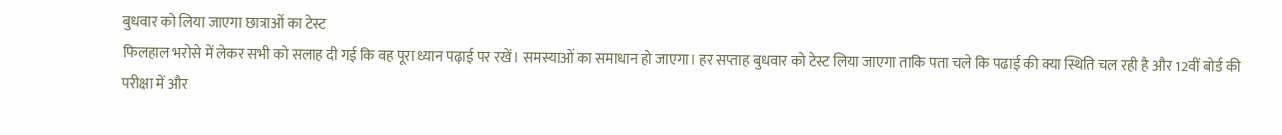बुधवार को लिया जाएगा छात्राओं का टेस्ट
फिलहाल भरोसे में लेकर सभी को सलाह दी गई कि वह पूरा ध्यान पढ़ाई पर रखें। समस्याओं का समाधान हो जाएगा। हर सप्ताह बुधवार को टेस्ट लिया जाएगा ताकि पता चले कि पढाई की क्या स्थिति चल रही है और 12वीं बोर्ड की परीक्षा में और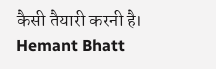कैसी तैयारी करनी है।
Hemant Bhatt